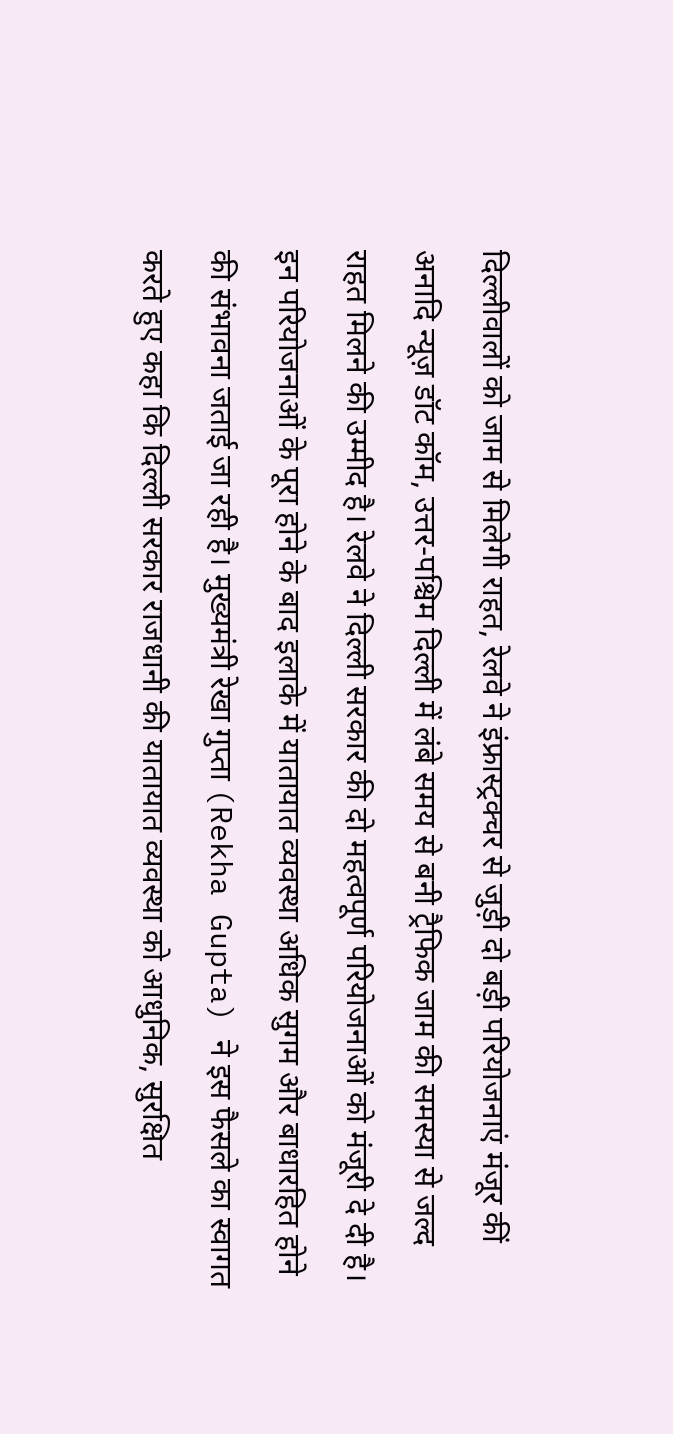दिल्लीवालों को जाम से मिलेगी राहत, रेलवे ने इंफ्रास्ट्रक्चर से जुड़ी दो बड़ी परियोजनाएं मंजूर कीं
अनादि न्यूज़ डॉट कॉम, उत्तर-पश्चिम दिल्ली में लंबे समय से बनी ट्रैफिक जाम की समस्या से जल्द राहत मिलने की उम्मीद है। रेलवे ने दिल्ली सरकार की दो महत्वपूर्ण परियोजनाओं को मंजूरी दे दी है। इन परियोजनाओं के पूरा होने के बाद इलाके में यातायात व्यवस्था अधिक सुगम और बाधारहित होने की संभावना जताई जा रही है। मुख्यमंत्री रेखा गुप्ता (Rekha Gupta) ने इस फैसले का स्वागत करते हुए कहा कि दिल्ली सरकार राजधानी की यातायात व्यवस्था को आधुनिक, सुरक्षित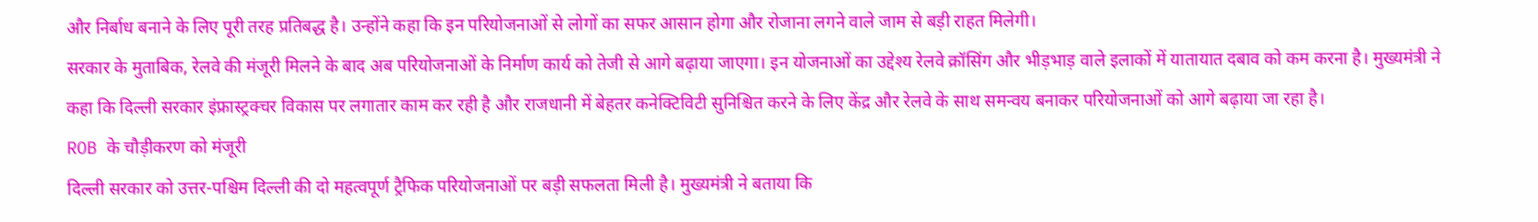और निर्बाध बनाने के लिए पूरी तरह प्रतिबद्ध है। उन्होंने कहा कि इन परियोजनाओं से लोगों का सफर आसान होगा और रोजाना लगने वाले जाम से बड़ी राहत मिलेगी।
सरकार के मुताबिक, रेलवे की मंजूरी मिलने के बाद अब परियोजनाओं के निर्माण कार्य को तेजी से आगे बढ़ाया जाएगा। इन योजनाओं का उद्देश्य रेलवे क्रॉसिंग और भीड़भाड़ वाले इलाकों में यातायात दबाव को कम करना है। मुख्यमंत्री ने कहा कि दिल्ली सरकार इंफ्रास्ट्रक्चर विकास पर लगातार काम कर रही है और राजधानी में बेहतर कनेक्टिविटी सुनिश्चित करने के लिए केंद्र और रेलवे के साथ समन्वय बनाकर परियोजनाओं को आगे बढ़ाया जा रहा है।
ROB के चौड़ीकरण को मंजूरी
दिल्ली सरकार को उत्तर-पश्चिम दिल्ली की दो महत्वपूर्ण ट्रैफिक परियोजनाओं पर बड़ी सफलता मिली है। मुख्यमंत्री ने बताया कि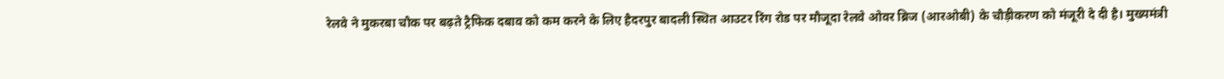रेलवे ने मुकरबा चौक पर बढ़ते ट्रैफिक दबाव को कम करने के लिए हैदरपुर बादली स्थित आउटर रिंग रोड पर मौजूदा रेलवे ओवर ब्रिज (आरओबी) के चौड़ीकरण को मंजूरी दे दी है। मुख्यमंत्री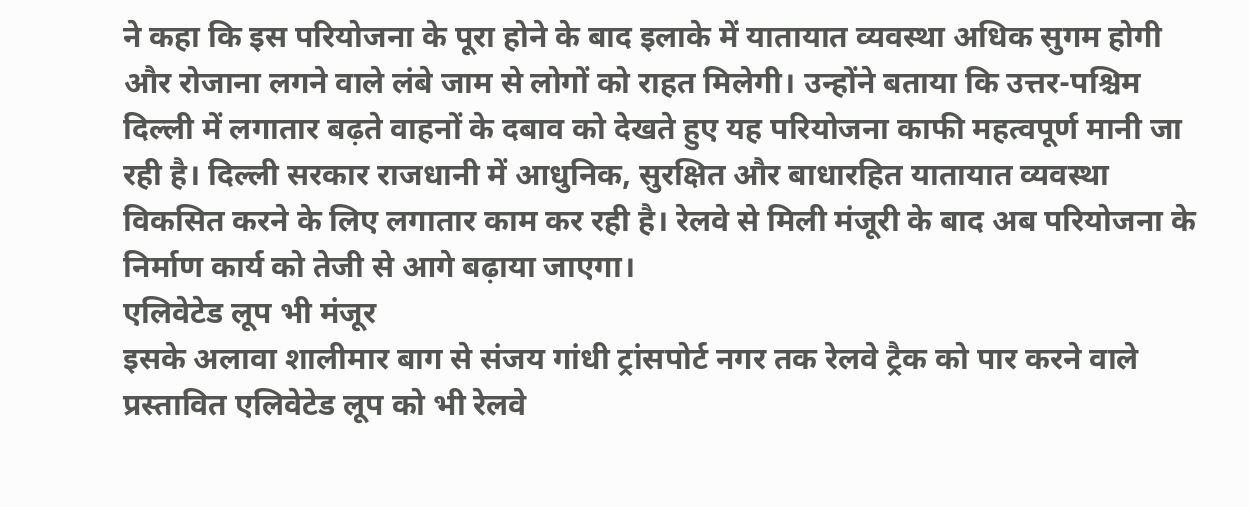ने कहा कि इस परियोजना के पूरा होने के बाद इलाके में यातायात व्यवस्था अधिक सुगम होगी और रोजाना लगने वाले लंबे जाम से लोगों को राहत मिलेगी। उन्होंने बताया कि उत्तर-पश्चिम दिल्ली में लगातार बढ़ते वाहनों के दबाव को देखते हुए यह परियोजना काफी महत्वपूर्ण मानी जा रही है। दिल्ली सरकार राजधानी में आधुनिक, सुरक्षित और बाधारहित यातायात व्यवस्था विकसित करने के लिए लगातार काम कर रही है। रेलवे से मिली मंजूरी के बाद अब परियोजना के निर्माण कार्य को तेजी से आगे बढ़ाया जाएगा।
एलिवेटेड लूप भी मंजूर
इसके अलावा शालीमार बाग से संजय गांधी ट्रांसपोर्ट नगर तक रेलवे ट्रैक को पार करने वाले प्रस्तावित एलिवेटेड लूप को भी रेलवे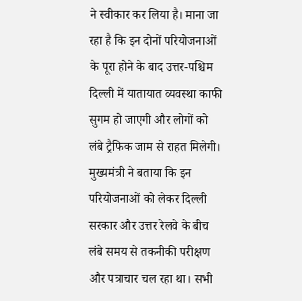ने स्वीकार कर लिया है। माना जा रहा है कि इन दोनों परियोजनाओं के पूरा होने के बाद उत्तर-पश्चिम दिल्ली में यातायात व्यवस्था काफी सुगम हो जाएगी और लोगों को लंबे ट्रैफिक जाम से राहत मिलेगी। मुख्यमंत्री ने बताया कि इन परियोजनाओं को लेकर दिल्ली सरकार और उत्तर रेलवे के बीच लंबे समय से तकनीकी परीक्षण और पत्राचार चल रहा था। सभी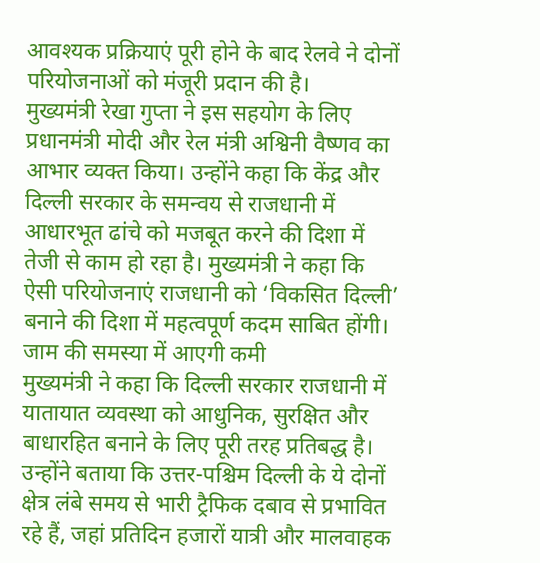आवश्यक प्रक्रियाएं पूरी होने के बाद रेलवे ने दोनों परियोजनाओं को मंजूरी प्रदान की है।
मुख्यमंत्री रेखा गुप्ता ने इस सहयोग के लिए प्रधानमंत्री मोदी और रेल मंत्री अश्विनी वैष्णव का आभार व्यक्त किया। उन्होंने कहा कि केंद्र और दिल्ली सरकार के समन्वय से राजधानी में आधारभूत ढांचे को मजबूत करने की दिशा में तेजी से काम हो रहा है। मुख्यमंत्री ने कहा कि ऐसी परियोजनाएं राजधानी को ‘विकसित दिल्ली’ बनाने की दिशा में महत्वपूर्ण कदम साबित होंगी।
जाम की समस्या में आएगी कमी
मुख्यमंत्री ने कहा कि दिल्ली सरकार राजधानी में यातायात व्यवस्था को आधुनिक, सुरक्षित और बाधारहित बनाने के लिए पूरी तरह प्रतिबद्ध है। उन्होंने बताया कि उत्तर-पश्चिम दिल्ली के ये दोनों क्षेत्र लंबे समय से भारी ट्रैफिक दबाव से प्रभावित रहे हैं, जहां प्रतिदिन हजारों यात्री और मालवाहक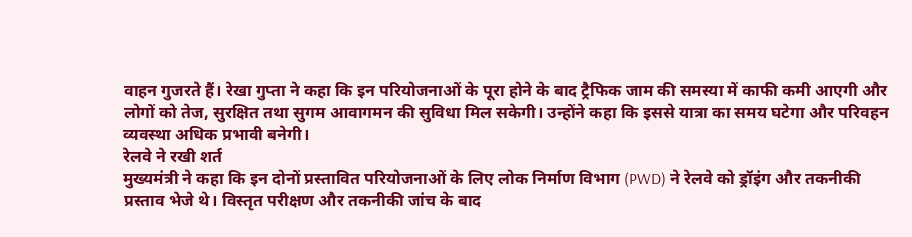वाहन गुजरते हैं। रेखा गुप्ता ने कहा कि इन परियोजनाओं के पूरा होने के बाद ट्रैफिक जाम की समस्या में काफी कमी आएगी और लोगों को तेज, सुरक्षित तथा सुगम आवागमन की सुविधा मिल सकेगी। उन्होंने कहा कि इससे यात्रा का समय घटेगा और परिवहन व्यवस्था अधिक प्रभावी बनेगी।
रेलवे ने रखी शर्त
मुख्यमंत्री ने कहा कि इन दोनों प्रस्तावित परियोजनाओं के लिए लोक निर्माण विभाग (PWD) ने रेलवे को ड्रॉइंग और तकनीकी प्रस्ताव भेजे थे। विस्तृत परीक्षण और तकनीकी जांच के बाद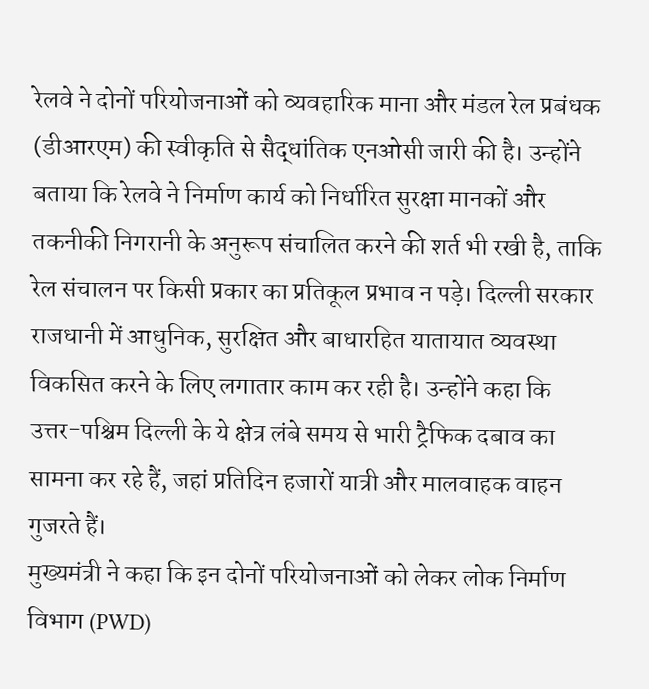रेलवे ने दोनों परियोजनाओं को व्यवहारिक माना और मंडल रेल प्रबंधक (डीआरएम) की स्वीकृति से सैद्धांतिक एनओसी जारी की है। उन्होंने बताया कि रेलवे ने निर्माण कार्य को निर्धारित सुरक्षा मानकों और तकनीकी निगरानी के अनुरूप संचालित करने की शर्त भी रखी है, ताकि रेल संचालन पर किसी प्रकार का प्रतिकूल प्रभाव न पड़े। दिल्ली सरकार राजधानी में आधुनिक, सुरक्षित और बाधारहित यातायात व्यवस्था विकसित करने के लिए लगातार काम कर रही है। उन्होंने कहा कि उत्तर-पश्चिम दिल्ली के ये क्षेत्र लंबे समय से भारी ट्रैफिक दबाव का सामना कर रहे हैं, जहां प्रतिदिन हजारों यात्री और मालवाहक वाहन गुजरते हैं।
मुख्यमंत्री ने कहा कि इन दोनों परियोजनाओं को लेकर लोक निर्माण विभाग (PWD)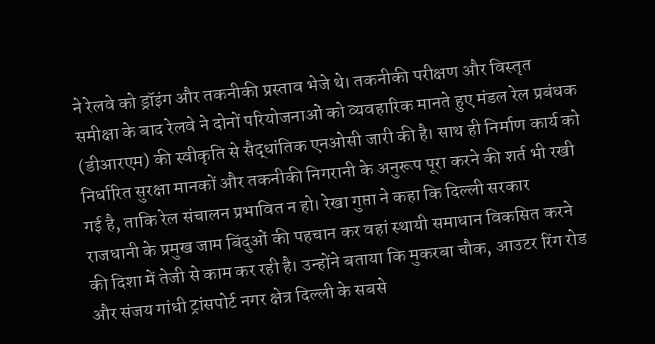ने रेलवे को ड्रॉइंग और तकनीकी प्रस्ताव भेजे थे। तकनीकी परीक्षण और विस्तृत समीक्षा के बाद रेलवे ने दोनों परियोजनाओं को व्यवहारिक मानते हुए मंडल रेल प्रबंधक (डीआरएम) की स्वीकृति से सैद्धांतिक एनओसी जारी की है। साथ ही निर्माण कार्य को निर्धारित सुरक्षा मानकों और तकनीकी निगरानी के अनुरूप पूरा करने की शर्त भी रखी गई है, ताकि रेल संचालन प्रभावित न हो। रेखा गुप्ता ने कहा कि दिल्ली सरकार राजधानी के प्रमुख जाम बिंदुओं की पहचान कर वहां स्थायी समाधान विकसित करने की दिशा में तेजी से काम कर रही है। उन्होंने बताया कि मुकरबा चौक, आउटर रिंग रोड और संजय गांधी ट्रांसपोर्ट नगर क्षेत्र दिल्ली के सबसे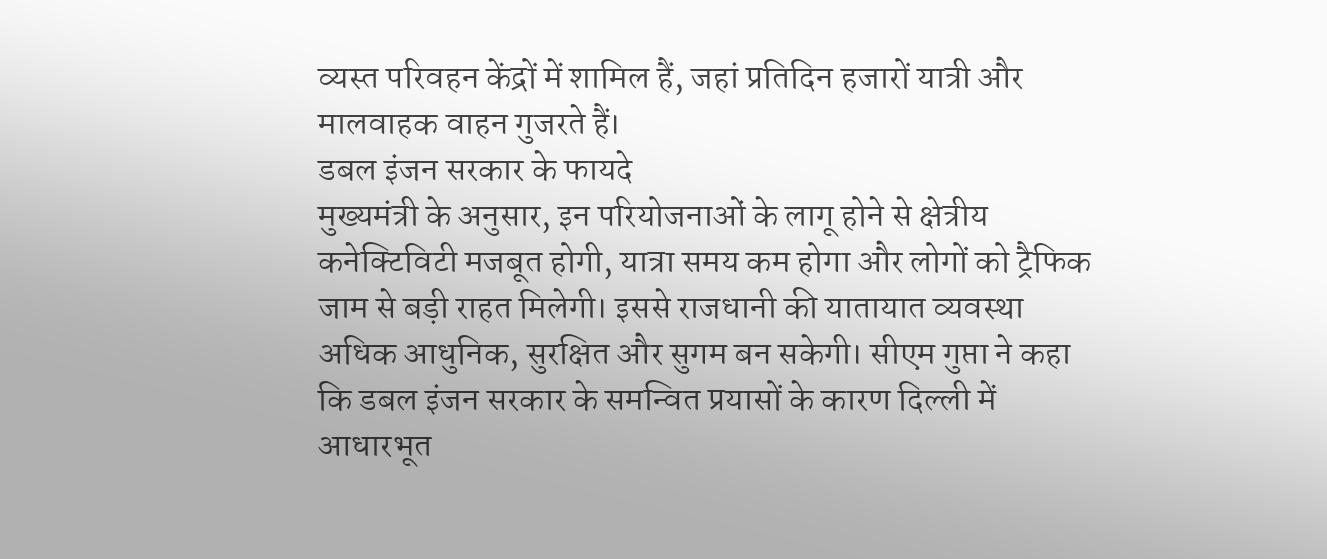व्यस्त परिवहन केंद्रों में शामिल हैं, जहां प्रतिदिन हजारों यात्री और मालवाहक वाहन गुजरते हैं।
डबल इंजन सरकार के फायदे
मुख्यमंत्री के अनुसार, इन परियोजनाओं के लागू होने से क्षेत्रीय कनेक्टिविटी मजबूत होगी, यात्रा समय कम होगा और लोगों को ट्रैफिक जाम से बड़ी राहत मिलेगी। इससे राजधानी की यातायात व्यवस्था अधिक आधुनिक, सुरक्षित और सुगम बन सकेगी। सीएम गुप्ता ने कहा कि डबल इंजन सरकार के समन्वित प्रयासों के कारण दिल्ली में आधारभूत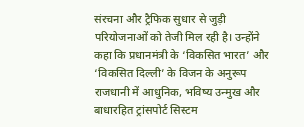संरचना और ट्रैफिक सुधार से जुड़ी परियोजनाओं को तेजी मिल रही है। उन्होंने कहा कि प्रधानमंत्री के ‘विकसित भारत’ और ‘विकसित दिल्ली’ के विजन के अनुरूप राजधानी में आधुनिक, भविष्य उन्मुख और बाधारहित ट्रांसपोर्ट सिस्टम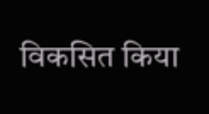विकसित किया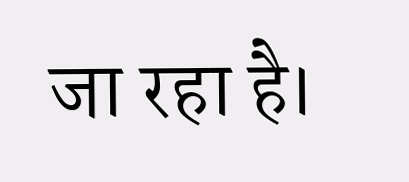जा रहा है।